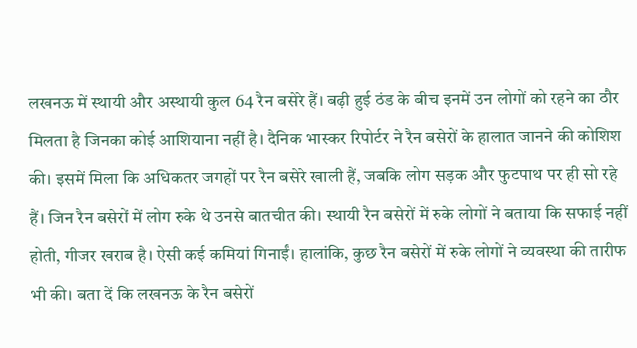लखनऊ में स्थायी और अस्थायी कुल 64 रैन बसेरे हैं। बढ़ी हुई ठंड के बीच इनमें उन लोगों को रहने का ठौर मिलता है जिनका कोई आशियाना नहीं है। दैनिक भास्कर रिपोर्टर ने रैन बसेरों के हालात जानने की कोशिश की। इसमें मिला कि अधिकतर जगहों पर रैन बसेरे खाली हैं, जबकि लोग सड़क और फुटपाथ पर ही सो रहे हैं। जिन रैन बसेरों में लोग रुके थे उनसे बातचीत की। स्थायी रैन बसेरों में रुके लोगों ने बताया कि सफाई नहीं होती, गीजर खराब है। ऐसी कई कमियां गिनाईं। हालांकि, कुछ रैन बसेरों में रुके लोगों ने व्यवस्था की तारीफ भी की। बता दें कि लखनऊ के रैन बसेरों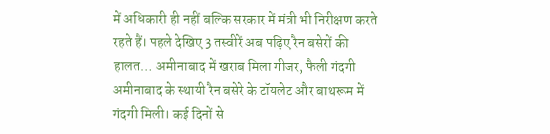में अधिकारी ही नहीं बल्कि सरकार में मंत्री भी निरीक्षण करते रहते हैं। पहले देखिए 3 तस्वीरें अब पढ़िए रैन बसेरों की हालत… अमीनाबाद में खराब मिला गीजर, फैली गंदगी अमीनाबाद के स्थायी रैन बसेरे के टॉयलेट और बाथरूम में गंदगी मिली। कई दिनों से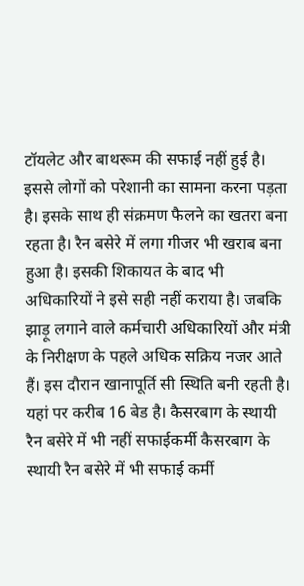टॉयलेट और बाथरूम की सफाई नहीं हुई है। इससे लोगों को परेशानी का सामना करना पड़ता है। इसके साथ ही संक्रमण फैलने का खतरा बना रहता है। रैन बसेरे में लगा गीजर भी खराब बना हुआ है। इसकी शिकायत के बाद भी अधिकारियों ने इसे सही नहीं कराया है। जबकि झाड़ू लगाने वाले कर्मचारी अधिकारियों और मंत्री के निरीक्षण के पहले अधिक सक्रिय नजर आते हैं। इस दौरान खानापूर्ति सी स्थिति बनी रहती है। यहां पर करीब 16 बेड है। कैसरबाग के स्थायी रैन बसेरे में भी नहीं सफाईकर्मी कैसरबाग के स्थायी रैन बसेरे में भी सफाई कर्मी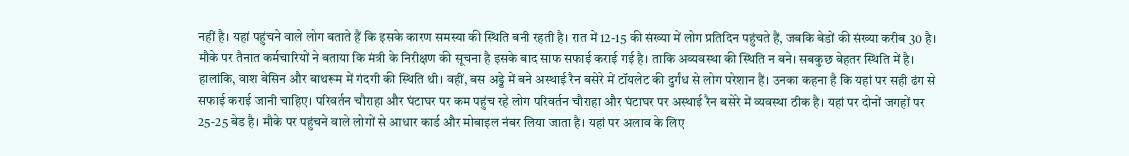नहीं है। यहां पहुंचने वाले लोग बताते हैं कि इसके कारण समस्या की स्थिति बनी रहती है। रात में 12-15 की संख्या में लोग प्रतिदिन पहुंचते हैं, जबकि बेडों की संख्या करीब 30 है। मौके पर तैनात कर्मचारियों ने बताया कि मंत्री के निरीक्षण की सूचना है इसके बाद साफ सफाई कराई गई है। ताकि अव्यवस्था की स्थिति न बने। सबकुछ बेहतर स्थिति में है। हालांकि, वाश बेसिन और बाथरूम में गंदगी की स्थिति थी। वहीं, बस अड्डे में बने अस्थाई रैन बसेरे में टॉयलेट की दुर्गंध से लोग परेशान हैं। उनका कहना है कि यहां पर सही ढंग से सफाई कराई जानी चाहिए। परिवर्तन चौराहा और घंटाघर पर कम पहुंच रहे लोग परिवर्तन चौराहा और घंटाघर पर अस्थाई रैन बसेरे में व्यवस्था ठीक है। यहां पर दोनों जगहों पर 25-25 बेड है। मौके पर पहुंचने वाले लोगों से आधार कार्ड और मोबाइल नंबर लिया जाता है। यहां पर अलाव के लिए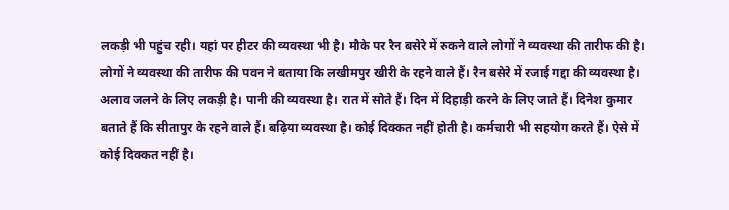लकड़ी भी पहुंच रही। यहां पर हीटर की व्यवस्था भी है। मौके पर रैन बसेरे में रुकने वाले लोगों ने व्यवस्था की तारीफ की है। लोगों ने व्यवस्था की तारीफ की पवन ने बताया कि लखीमपुर खीरी के रहने वाले हैं। रैन बसेरे में रजाई गद्दा की व्यवस्था है। अलाव जलने के लिए लकड़ी है। पानी की व्यवस्था है। रात में सोते हैं। दिन में दिहाड़ी करने के लिए जाते हैं। दिनेश कुमार बताते हैं कि सीतापुर के रहने वाले हैं। बढ़िया व्यवस्था है। कोई दिक्कत नहीं होती है। कर्मचारी भी सहयोग करते हैं। ऐसे में कोई दिक्कत नहीं है।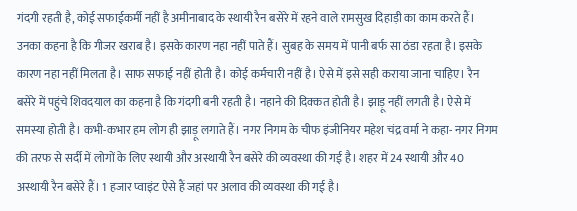गंदगी रहती है, कोई सफाईकर्मी नहीं है अमीनाबाद के स्थायी रैन बसेरे में रहने वाले रामसुख दिहाड़ी का काम करते हैं। उनका कहना है कि गीजर खराब है। इसके कारण नहा नहीं पाते हैं। सुबह के समय में पानी बर्फ सा ठंडा रहता है। इसके कारण नहा नहीं मिलता है। साफ सफाई नहीं होती है। कोई कर्मचारी नहीं है। ऐसे में इसे सही कराया जाना चाहिए। रैन बसेरे में पहुंचे शिवदयाल का कहना है कि गंदगी बनी रहती है। नहाने की दिक्कत होती है। झाड़ू नहीं लगती है। ऐसे में समस्या होती है। कभी-कभार हम लोग ही झाड़ू लगाते हैं। नगर निगम के चीफ इंजीनियर महेश चंद्र वर्मा ने कहा- नगर निगम की तरफ से सर्दी में लोगों के लिए स्थायी और अस्थायी रैन बसेरे की व्यवस्था की गई है। शहर में 24 स्थायी और 40 अस्थायी रैन बसेरे हैं। 1 हजार प्वाइंट ऐसे हैं जहां पर अलाव की व्यवस्था की गई है।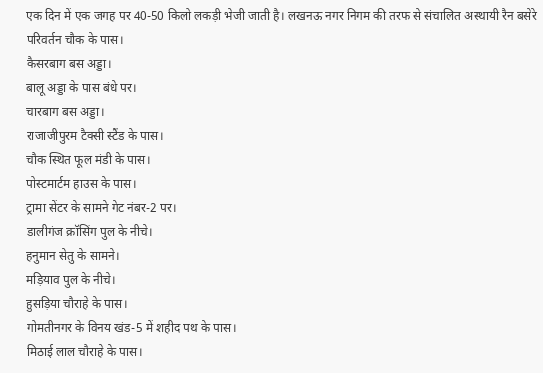एक दिन में एक जगह पर 40-50 किलो लकड़ी भेजी जाती है। लखनऊ नगर निगम की तरफ से संचालित अस्थायी रैन बसेरे परिवर्तन चौक के पास।
कैसरबाग बस अड्डा।
बालू अड्डा के पास बंधे पर।
चारबाग बस अड्डा।
राजाजीपुरम टैक्सी स्टैंड के पास।
चौक स्थित फूल मंडी के पास।
पोस्टमार्टम हाउस के पास।
ट्रामा सेंटर के सामने गेट नंबर-2 पर।
डालीगंज क्रॉसिंग पुल के नीचे।
हनुमान सेतु के सामने।
मड़ियाव पुल के नीचे।
हुसड़िया चौराहे के पास।
गोमतीनगर के विनय खंड-5 में शहीद पथ के पास।
मिठाई लाल चौराहे के पास।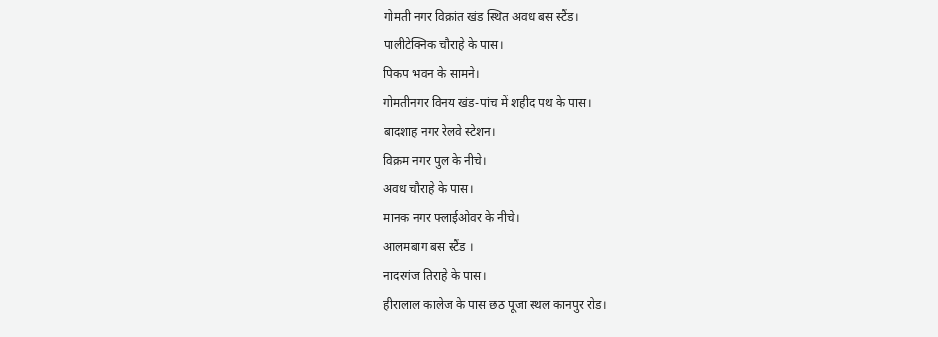गोमती नगर विक्रांत खंड स्थित अवध बस स्टैंड।
पालीटेक्निक चौराहे के पास।
पिकप भवन के सामने।
गोमतीनगर विनय खंड-पांच में शहीद पथ के पास।
बादशाह नगर रेलवे स्टेशन।
विक्रम नगर पुल के नीचे।
अवध चौराहे के पास।
मानक नगर फ्लाईओवर के नीचे।
आलमबाग बस स्टैंड ।
नादरगंज तिराहे के पास।
हीरालाल कालेज के पास छठ पूजा स्थल कानपुर रोड।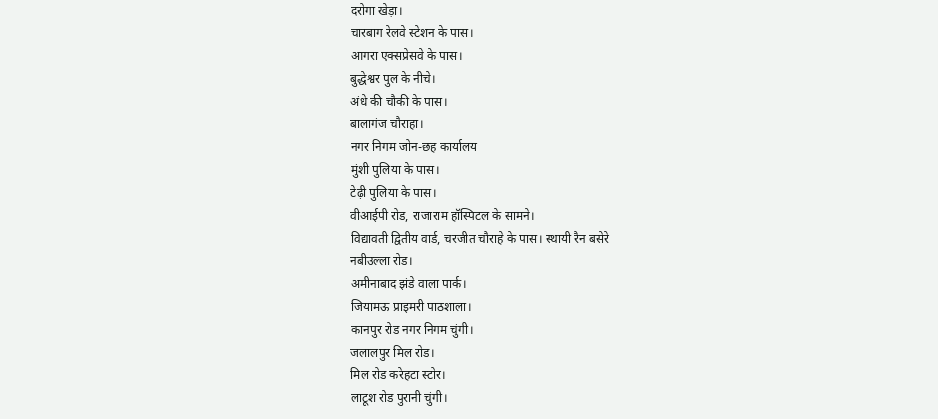दरोगा खेड़ा।
चारबाग रेलवे स्टेशन के पास।
आगरा एक्सप्रेसवे के पास।
बुद्धेश्वर पुल के नीचे।
अंधे की चौकी के पास।
बालागंज चौराहा।
नगर निगम जोन-छह कार्यालय
मुंशी पुलिया के पास।
टेढ़ी पुलिया के पास।
वीआईपी रोड, राजाराम हॉस्पिटल के सामने।
विद्यावती द्वितीय वार्ड, चरजीत चौराहे के पास। स्थायी रैन बसेरे
नबीउल्ला रोड।
अमीनाबाद झंडे वाला पार्क।
जियामऊ प्राइमरी पाठशाला।
कानपुर रोड नगर निगम चुंगी।
जलालपुर मिल रोड।
मिल रोड करेहटा स्टोर।
लाटूश रोड पुरानी चुंगी।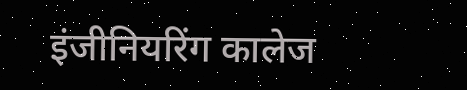इंजीनियरिंग कालेज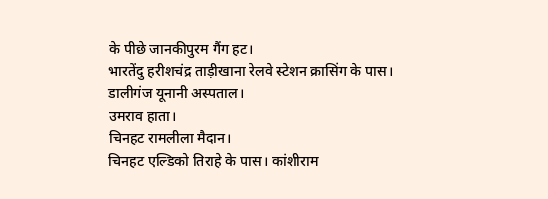के पीछे जानकीपुरम गैंग हट।
भारतेंदु हरीशचंद्र ताड़ीखाना रेलवे स्टेशन क्रासिंग के पास।
डालीगंज यूनानी अस्पताल।
उमराव हाता।
चिनहट रामलीला मैदान।
चिनहट एल्डिको तिराहे के पास। कांशीराम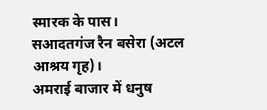स्मारक के पास।
सआदतगंज रैन बसेरा (अटल आश्रय गृह)।
अमराई बाजार में धनुष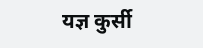यज्ञ कुर्सी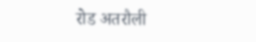रोड अतरौली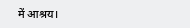में आश्रय।